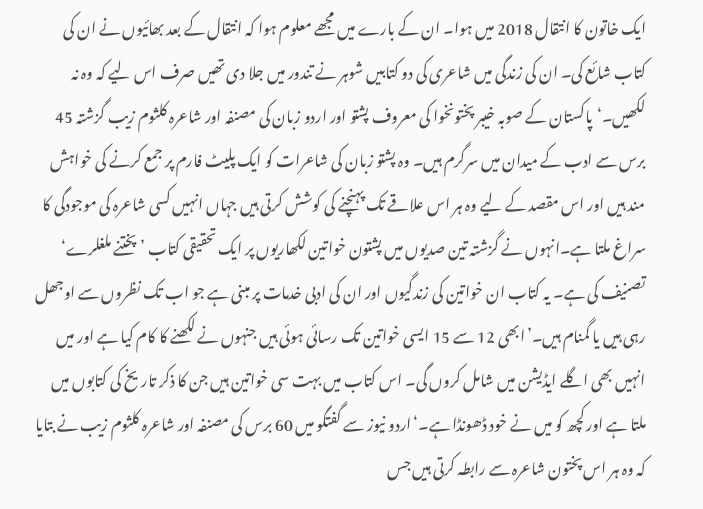ایک خاتون کا انتقال 2018 میں ہوا۔ ان کے بارے میں مجھے معلوم ہوا کہ انتقال کے بعد بھائیوں نے ان کی کتاب شائع کی۔ ان کی زندگی میں شاعری کی دو کتابیں شوہر نے تندور میں جلا دی تھیں صرف اس لیے کہ وہ نہ لکھیں۔‘پاکستان کے صوبہ خیبر پختونخوا کی معروف پشتو اور اردو زبان کی مصنفہ اور شاعرہ کلثوم زیب گزشتہ 45 برس سے ادب کے میدان میں سرگرم ہیں۔ وہ پشتو زبان کی شاعرات کو ایک پلیٹ فارم پر جمع کرنے کی خواہش مند ہیں اور اس مقصد کے لیے وہ ہر اس علاقے تک پہنچنے کی کوشش کرتی ہیں جہاں انہیں کسی شاعرہ کی موجودگی کا سراغ ملتا ہے۔انہوں نے گزشتہ تین صدیوں میں پشتون خواتین لکھاریوں پر ایک تحقیقی کتاب ’پختنے ملغلرے‘ تصنیف کی ہے۔ یہ کتاب ان خواتین کی زندگیوں اور ان کی ادبی خدمات پر مبنی ہے جو اب تک نظروں سے اوجھل رہی ہیں یا گمنام ہیں۔’ابھی 12 سے 15 ایسی خواتین تک رسائی ہوئی ہیں جنہوں نے لکھنے کا کام کیا ہے اور میں انہیں بھی اگلے ایڈیشن میں شامل کروں گی۔ اس کتاب میں بہت سی خواتین ہیں جن کا ذکر تاریخ کی کتابوں میں ملتا ہے اور کچھ کو میں نے خود ڈھونڈا ہے۔‘اردو نیوز سے گفتگو میں 60 برس کی مصنفہ اور شاعرہ کلثوم زیب نے بتایا کہ وہ ہر اس پختون شاعرہ سے رابطہ کرتی ہیں جس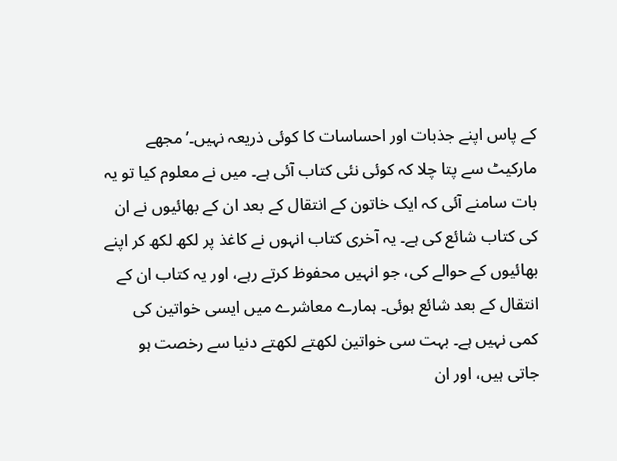کے پاس اپنے جذبات اور احساسات کا کوئی ذریعہ نہیں۔’مجھے مارکیٹ سے پتا چلا کہ کوئی نئی کتاب آئی ہے۔ میں نے معلوم کیا تو یہ بات سامنے آئی کہ ایک خاتون کے انتقال کے بعد ان کے بھائیوں نے ان کی کتاب شائع کی ہے۔ یہ آخری کتاب انہوں نے کاغذ پر لکھ لکھ کر اپنے بھائیوں کے حوالے کی، جو انہیں محفوظ کرتے رہے، اور یہ کتاب ان کے انتقال کے بعد شائع ہوئی۔ ہمارے معاشرے میں ایسی خواتین کی کمی نہیں ہے۔ بہت سی خواتین لکھتے لکھتے دنیا سے رخصت ہو جاتی ہیں، اور ان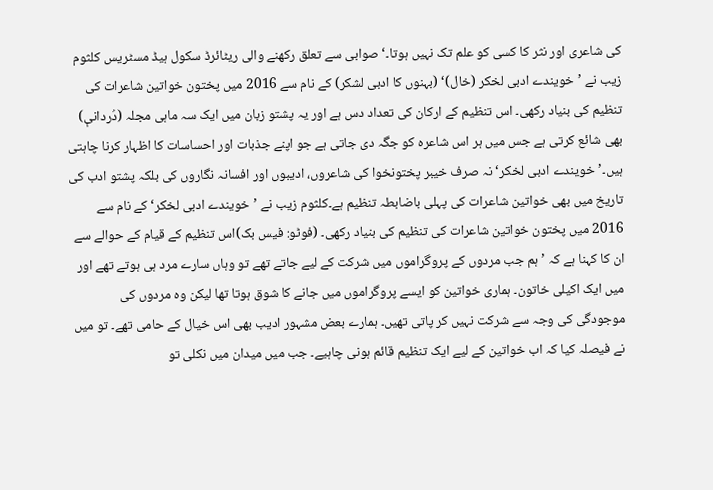کی شاعری اور نثر کا کسی کو علم تک نہیں ہوتا۔‘صوابی سے تعلق رکھنے والی ریٹائرڈ سکول ہیڈ مسٹریس کلثوم زیب نے ’خویندے ادبی لخکر (خال)‘ (بہنوں کا ادبی لشکر) کے نام سے 2016 میں پختون خواتین شاعرات کی تنظیم کی بنیاد رکھی۔ اس تنظیم کے ارکان کی تعداد دس ہے اور یہ پشتو زبان میں ایک سہ ماہی مجلہ (دُردانې) بھی شائع کرتی ہے جس میں ہر اس شاعرہ کو جگہ دی جاتی ہے جو اپنے جذبات اور احساسات کا اظہار کرنا چاہتی ہیں۔’خویندے ادبی لخکر‘ نہ صرف خیبر پختونخوا کی شاعروں، ادیبوں اور افسانہ نگاروں کی بلکہ پشتو ادب کی تاریخ میں بھی خواتین شاعرات کی پہلی باضابطہ تنظیم ہے۔کلثوم زیب نے ’خویندے ادبی لخکر‘ کے نام سے 2016 میں پختون خواتین شاعرات کی تنظیم کی بنیاد رکھی۔ (فوٹو: فیس بک)اس تنظیم کے قیام کے حوالے سے ان کا کہنا ہے کہ ’ہم جب مردوں کے پروگراموں میں شرکت کے لیے جاتے تھے تو وہاں سارے مرد ہی ہوتے تھے اور میں ایک اکیلی خاتون۔ ہماری خواتین کو ایسے پروگراموں میں جانے کا شوق ہوتا تھا لیکن وہ مردوں کی موجودگی کی وجہ سے شرکت نہیں کر پاتی تھیں۔ ہمارے بعض مشہور ادیب بھی اس خیال کے حامی تھے۔ تو میں نے فیصلہ کیا کہ اب خواتین کے لیے ایک تنظیم قائم ہونی چاہیے۔ جب میں میدان میں نکلی تو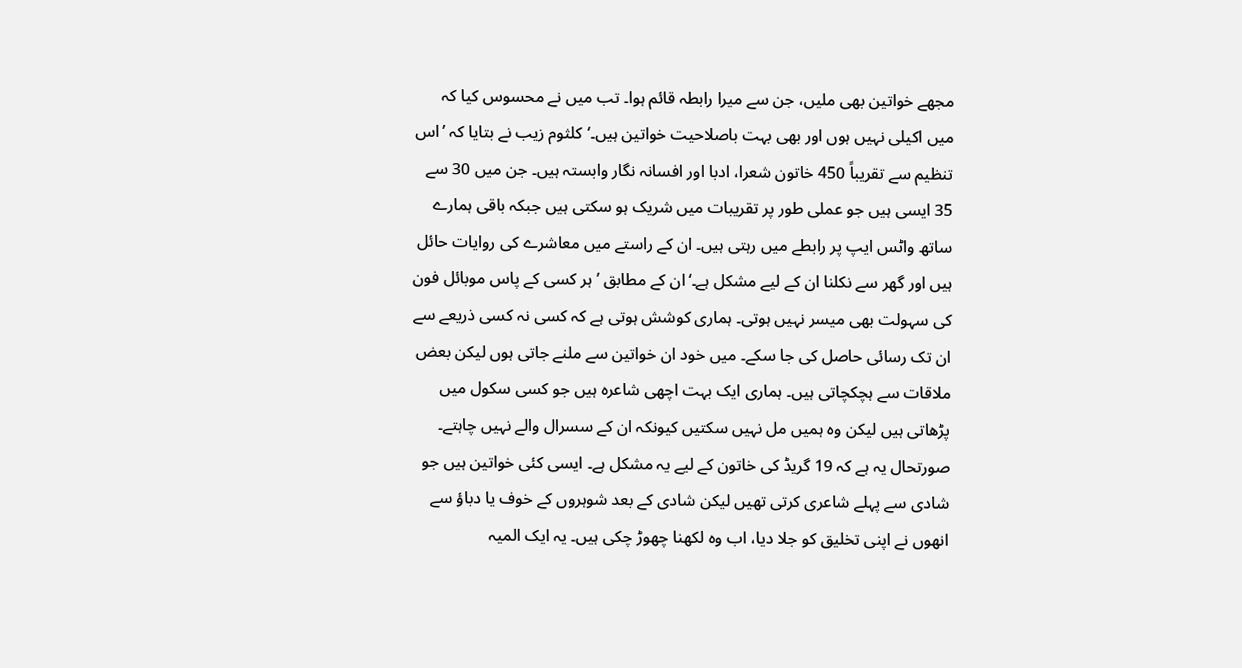مجھے خواتین بھی ملیں، جن سے میرا رابطہ قائم ہوا۔ تب میں نے محسوس کیا کہ میں اکیلی نہیں ہوں اور بھی بہت باصلاحیت خواتین ہیں۔‘کلثوم زیب نے بتایا کہ ’اس تنظیم سے تقریباً 450 خاتون شعرا، ادبا اور افسانہ نگار وابستہ ہیں۔ جن میں 30 سے 35 ایسی ہیں جو عملی طور پر تقریبات میں شریک ہو سکتی ہیں جبکہ باقی ہمارے ساتھ واٹس ایپ پر رابطے میں رہتی ہیں۔ ان کے راستے میں معاشرے کی روایات حائل ہیں اور گھر سے نکلنا ان کے لیے مشکل ہے۔‘ان کے مطابق ’ہر کسی کے پاس موبائل فون کی سہولت بھی میسر نہیں ہوتی۔ ہماری کوشش ہوتی ہے کہ کسی نہ کسی ذریعے سے ان تک رسائی حاصل کی جا سکے۔ میں خود ان خواتین سے ملنے جاتی ہوں لیکن بعض ملاقات سے ہچکچاتی ہیں۔ ہماری ایک بہت اچھی شاعرہ ہیں جو کسی سکول میں پڑھاتی ہیں لیکن وہ ہمیں مل نہیں سکتیں کیونکہ ان کے سسرال والے نہیں چاہتے۔ صورتحال یہ ہے کہ 19 گریڈ کی خاتون کے لیے یہ مشکل ہے۔ ایسی کئی خواتین ہیں جو شادی سے پہلے شاعری کرتی تھیں لیکن شادی کے بعد شوہروں کے خوف یا دباؤ سے انھوں نے اپنی تخلیق کو جلا دیا، اب وہ لکھنا چھوڑ چکی ہیں۔ یہ ایک المیہ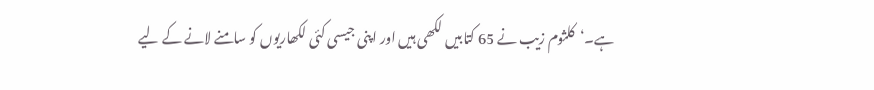ہے۔‘کلثوم زیب نے 65 کتابیں لکھی ہیں اور اپنی جیسی کئی لکھاریوں کو سامنے لانے کے لیے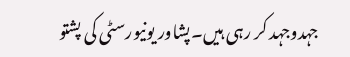جہدوجہد کر رہی ہیں۔پشاور یونیورسٹی کی پشتو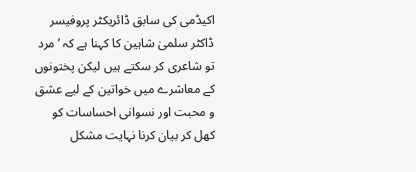اکیڈمی کی سابق ڈائریکٹر پروفیسر ڈاکٹر سلمیٰ شاہین کا کہنا ہے کہ ’مرد تو شاعری کر سکتے ہیں لیکن پختونوں کے معاشرے میں خواتین کے لیے عشق و محبت اور نسوانی احساسات کو کھل کر بیان کرنا نہایت مشکل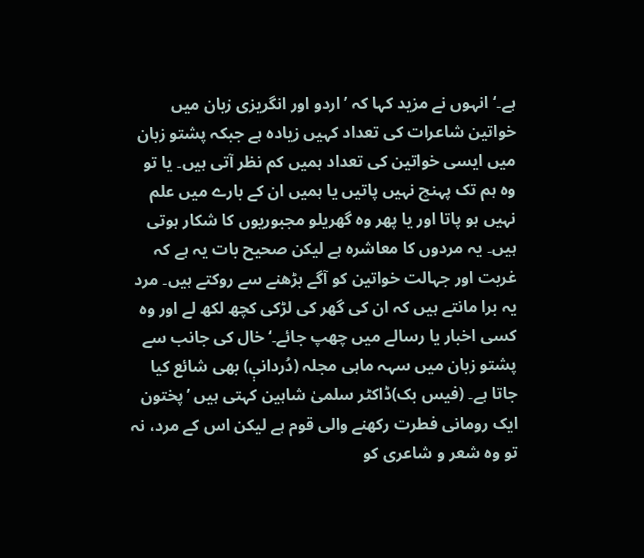ہے۔‘انہوں نے مزید کہا کہ ’اردو اور انگریزی زبان میں خواتین شاعرات کی تعداد کہیں زیادہ ہے جبکہ پشتو زبان میں ایسی خواتین کی تعداد ہمیں کم نظر آتی ہیں۔ یا تو وہ ہم تک پہنچ نہیں پاتیں یا ہمیں ان کے بارے میں علم نہیں ہو پاتا اور یا پھر وہ گھریلو مجبوریوں کا شکار ہوتی ہیں۔ یہ مردوں کا معاشرہ ہے لیکن صحیح بات یہ ہے کہ غربت اور جہالت خواتین کو آگے بڑھنے سے روکتے ہیں۔ مرد یہ برا مانتے ہیں کہ ان کی گھر کی لڑکی کچھ لکھ لے اور وہ کسی اخبار یا رسالے میں چھپ جائے۔‘خال کی جانب سے پشتو زبان میں سہہ ماہی مجلہ (دُردانې) بھی شائع کیا جاتا ہے۔ (فیس بک)ڈاکٹر سلمیٰ شاہین کہتی ہیں ’پختون ایک رومانی فطرت رکھنے والی قوم ہے لیکن اس کے مرد، نہ تو وہ شعر و شاعری کو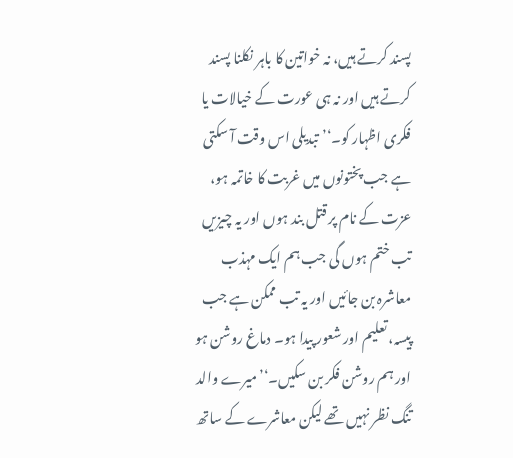پسند کرتے ہیں، نہ خواتین کا باہر نکلنا پسند کرتے ہیں اور نہ ہی عورت کے خیالات یا فکری اظہار کو۔‘’تبدیلی اس وقت آ سکتی ہے جب پختونوں میں غربت کا خاتمہ ہو، عزت کے نام پر قتل بند ہوں اور یہ چیزیں تب ختم ہوں گی جب ہم ایک مہذب معاشرہ بن جائیں اور یہ تب ممکن ہے جب پیسہ، تعلیم اور شعور پیدا ہو۔ دماغ روشن ہو اور ہم روشن فکر بن سکیں۔‘’میرے والد تنگ نظر نہیں تھے لیکن معاشرے کے ساتھ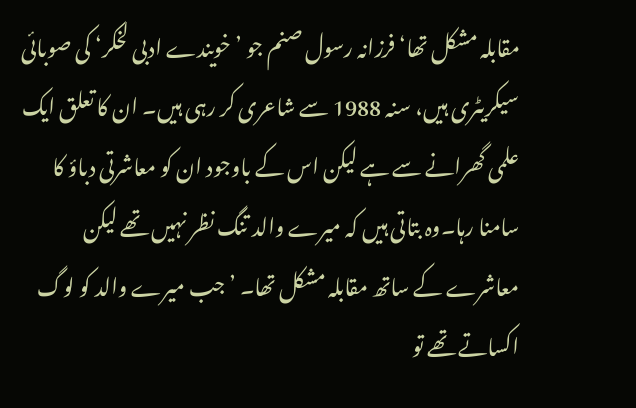مقابلہ مشکل تھا‘فرزانہ رسول صنم جو ’خویندے ادبی لخکر‘ کی صوبائی سیکریٹری ہیں، سنہ 1988 سے شاعری کر رہی ہیں۔ ان کا تعلق ایک علمی گھرانے سے ہے لیکن اس کے باوجود ان کو معاشرتی دباؤ کا سامنا رہا۔وہ بتاتی ہیں کہ میرے والد تنگ نظر نہیں تھے لیکن معاشرے کے ساتھ مقابلہ مشکل تھا۔ ’جب میرے والد کو لوگ اکساتے تھے تو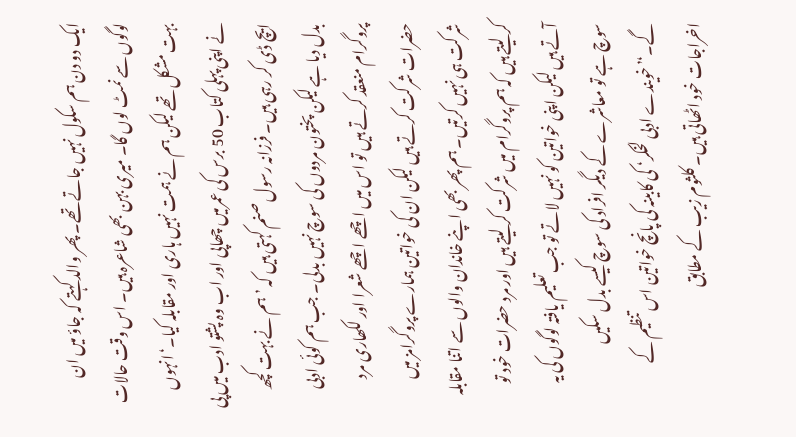ایک دو دن ہم سکول نہیں جاتے تھے۔ پھر والد کہتے کہ جاؤ میں ان لوگوں سے نمٹ لوں گا۔ میری بہن بھی شاعرہ ہیں۔ اس وقت حالات بہت مشکل تھے لیکن ہم نے ہمت نہیں ہاری اور مقابلہ کیا۔‘انہوں نے اپنی پہلی کتاب 50 برس کی عمرمیں چھاپی اور اب وہ پشتو ادب میں پی ایچ ڈی کر رہی ہیں۔ فرزانہ رسول صنم کہتی ہیں کہ ’ہم نے بہت کچھ بدل دیا ہے لیکن پختون مردوں کی سوچ نہیں بدلی۔ جب ہم کوئی ادبی پروگرام منعقد کرتے ہیں تو اس میں اچھے اچھے شعرا اور لکھاری مرد حضرات شرکت کرتے ہیں لیکن ان کی خواتین ہمارے پروگرامز میں شرکت ہی نہیں کرتیں۔ ہم پھر بھی اپنے خاندان والوں سے اتنا مقابلہ کر لیتے ہیں کہ ہم پروگرام میں شرکت کر لیتے ہیں اور مرد حضرات خود تو آتے ہیں لیکن اپنی خواتین کو نہیں لاتے تو جب تعلیم یافتہ لوگوں کی یہ سوچ ہے تو معاشرے کے دیگر افراد کی سوچ کیسے بدل سکیں گے۔‘’خویندے ادبی لخکر‘ کی کابینہ کی پانچ خواتین اس تنظیم کے اخراجات خود اٹھاتی ہیں۔ کلثوم زیب کے مطابق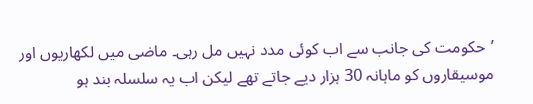’حکومت کی جانب سے اب کوئی مدد نہیں مل رہی۔ ماضی میں لکھاریوں اور موسیقاروں کو ماہانہ 30 ہزار دیے جاتے تھے لیکن اب یہ سلسلہ بند ہو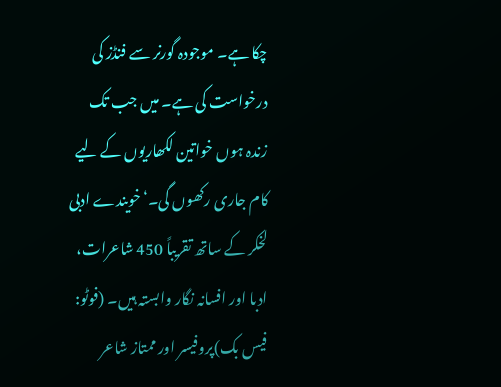چکا ہے۔ موجودہ گورنر سے فنڈز کی درخواست کی ہے۔ میں جب تک زندہ ہوں خواتین لکھاریوں کے لیے کام جاری رکھوں گی۔‘خویندے ادبی لخکر کے ساتھ تقریباً 450 شاعرات، ادبا اور افسانہ نگار وابستہ ہیں۔ (فوٹو: فیس بک)پروفیسر اور ممتاز شاعر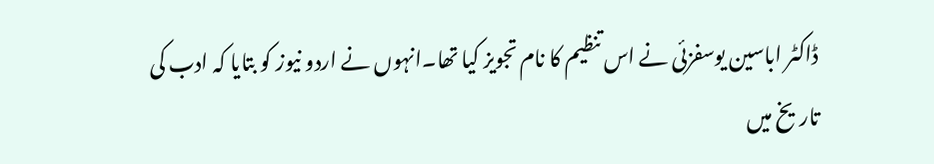ڈاکٹر اباسین یوسفزئی نے اس تنظیم کا نام تجویز کیا تھا۔انہوں نے اردو نیوز کو بتایا کہ ادب کی تاریخ میں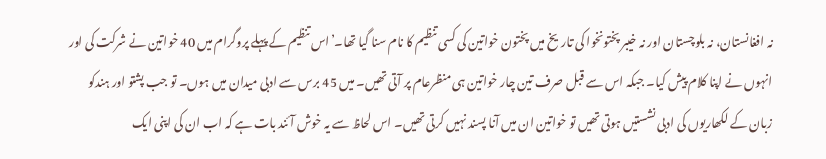نہ افغانستان، نہ بلوچستان اور نہ خیبر پختونخوا کی تاریخ میں پختون خواتین کی کسی تنظیم کا نام سنا گیا تھا۔’اس تنظیم کے پہلے پروگرام میں 40 خواتین نے شرکت کی اور انہوں نے اپنا کلام پیش کیا۔ جبکہ اس سے قبل صرف تین چار خواتین ہی منظرعام پر آتی تھیں۔ میں 45 برس سے ادبی میدان میں ہوں۔ تو جب پشتو اور ہندکو زبان کے لکھاریوں کی ادبی نشستیں ہوتی تھیں تو خواتین ان میں آنا پسند نہیں کرتی تھیں۔ اس لحاظ سے یہ خوش آئند بات ہے کہ اب ان کی اپنی ایک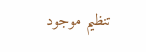تنظیم موجود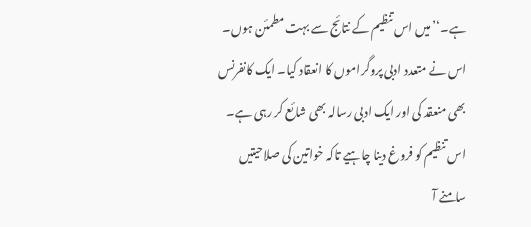ہے۔‘’میں اس تنظیم کے نتائج سے بہت مطمئن ہوں۔ اس نے متعدد ادبی پروگراموں کا انعقاد کیا۔ ایک کانفرنس بھی منعقد کی اور ایک ادبی رسالہ بھی شائع کر رہی ہے۔ اس تنظیم کو فروغ دینا چاہیے تاکہ خواتین کی صلاحیتیں سامنے آ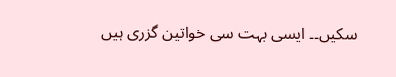سکیں۔۔ ایسی بہت سی خواتین گزری ہیں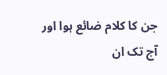جن کا کلام ضائع ہوا اور آج تک ان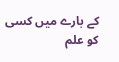کے بارے میں کسی کو علم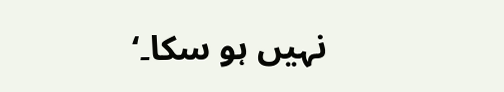نہیں ہو سکا۔‘